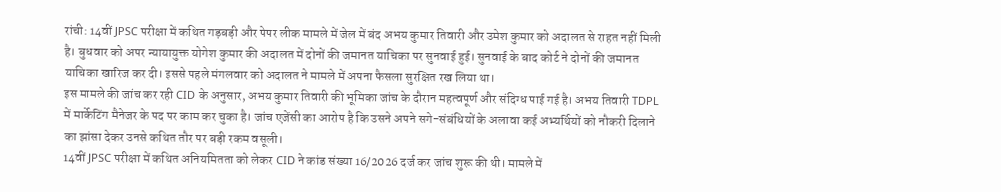रांची: 14वीं JPSC परीक्षा में कथित गड़बड़ी और पेपर लीक मामले में जेल में बंद अभय कुमार तिवारी और उमेश कुमार को अदालत से राहत नहीं मिली है। बुधवार को अपर न्यायायुक्त योगेश कुमार की अदालत में दोनों की जमानत याचिका पर सुनवाई हुई। सुनवाई के बाद कोर्ट ने दोनों की जमानत याचिका खारिज कर दी। इससे पहले मंगलवार को अदालत ने मामले में अपना फैसला सुरक्षित रख लिया था।
इस मामले की जांच कर रही CID के अनुसार, अभय कुमार तिवारी की भूमिका जांच के दौरान महत्वपूर्ण और संदिग्ध पाई गई है। अभय तिवारी TDPL में मार्केटिंग मैनेजर के पद पर काम कर चुका है। जांच एजेंसी का आरोप है कि उसने अपने सगे-संबंधियों के अलावा कई अभ्यर्थियों को नौकरी दिलाने का झांसा देकर उनसे कथित तौर पर बड़ी रकम वसूली।
14वीं JPSC परीक्षा में कथित अनियमितता को लेकर CID ने कांड संख्या 16/2026 दर्ज कर जांच शुरू की थी। मामले में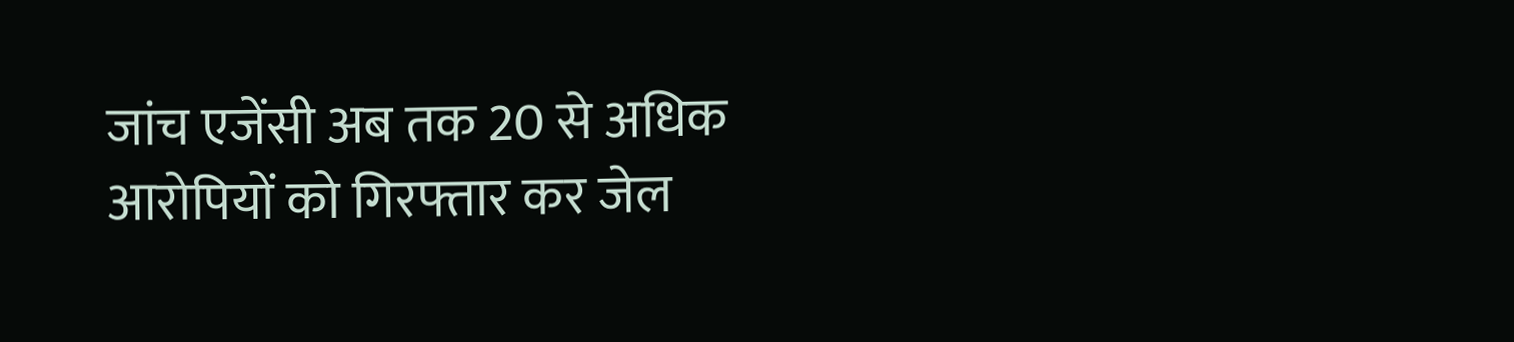जांच एजेंसी अब तक 20 से अधिक आरोपियों को गिरफ्तार कर जेल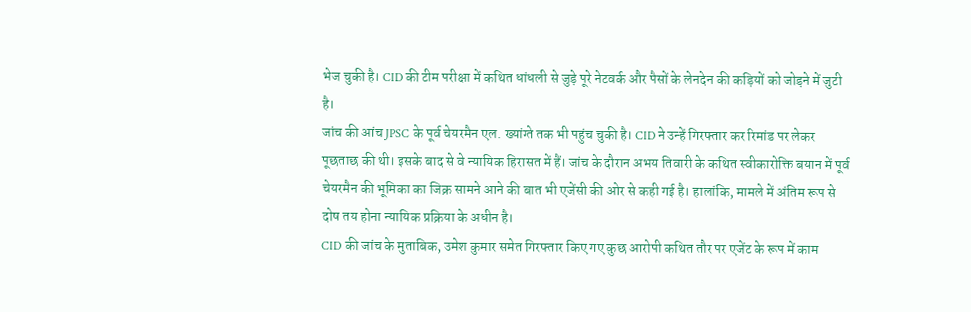भेज चुकी है। CID की टीम परीक्षा में कथित धांधली से जुड़े पूरे नेटवर्क और पैसों के लेनदेन की कड़ियों को जोड़ने में जुटी है।
जांच की आंच JPSC के पूर्व चेयरमैन एल. ख्यांग्ते तक भी पहुंच चुकी है। CID ने उन्हें गिरफ्तार कर रिमांड पर लेकर पूछताछ की थी। इसके बाद से वे न्यायिक हिरासत में हैं। जांच के दौरान अभय तिवारी के कथित स्वीकारोक्ति बयान में पूर्व चेयरमैन की भूमिका का जिक्र सामने आने की बात भी एजेंसी की ओर से कही गई है। हालांकि, मामले में अंतिम रूप से दोष तय होना न्यायिक प्रक्रिया के अधीन है।
CID की जांच के मुताबिक, उमेश कुमार समेत गिरफ्तार किए गए कुछ आरोपी कथित तौर पर एजेंट के रूप में काम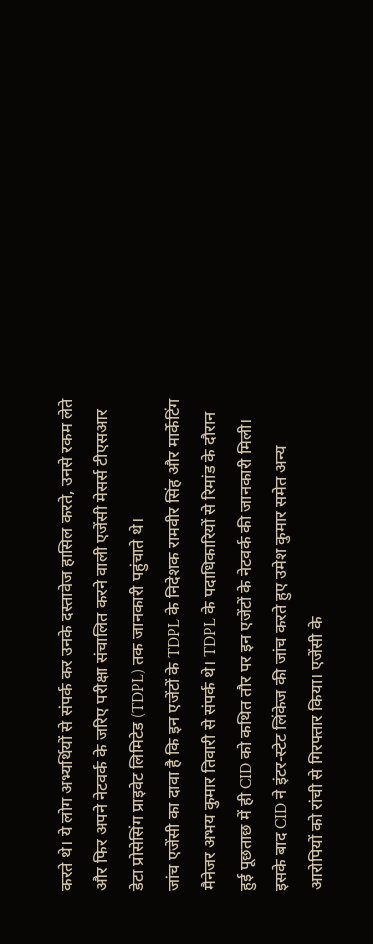करते थे। ये लोग अभ्यर्थियों से संपर्क कर उनके दस्तावेज हासिल करते, उनसे रकम लेते और फिर अपने नेटवर्क के जरिए परीक्षा संचालित करने वाली एजेंसी मेसर्स टीएसआर डेटा प्रोसेसिंग प्राइवेट लिमिटेड (TDPL) तक जानकारी पहुंचाते थे।
जांच एजेंसी का दावा है कि इन एजेंटों के TDPL के निदेशक रामवीर सिंह और मार्केटिंग मैनेजर अभय कुमार तिवारी से संपर्क थे। TDPL के पदाधिकारियों से रिमांड के दौरान हुई पूछताछ में ही CID को कथित तौर पर इन एजेंटों के नेटवर्क की जानकारी मिली।
इसके बाद CID ने इंटर-स्टेट लिंकेज की जांच करते हुए उमेश कुमार समेत अन्य आरोपियों को रांची से गिरफ्तार किया। एजेंसी के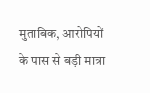मुताबिक, आरोपियों के पास से बड़ी मात्रा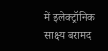में इलेक्ट्रॉनिक साक्ष्य बरामद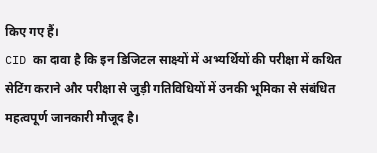किए गए हैं।
CID का दावा है कि इन डिजिटल साक्ष्यों में अभ्यर्थियों की परीक्षा में कथित सेटिंग कराने और परीक्षा से जुड़ी गतिविधियों में उनकी भूमिका से संबंधित महत्वपूर्ण जानकारी मौजूद है।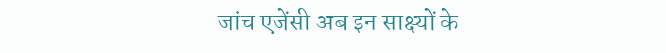जांच एजेंसी अब इन साक्ष्यों के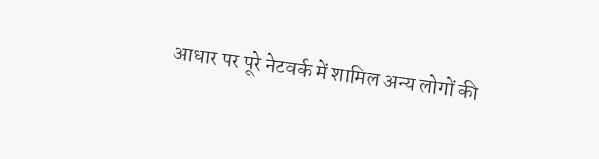आधार पर पूरे नेटवर्क में शामिल अन्य लोगों की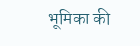भूमिका की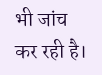भी जांच कर रही है।